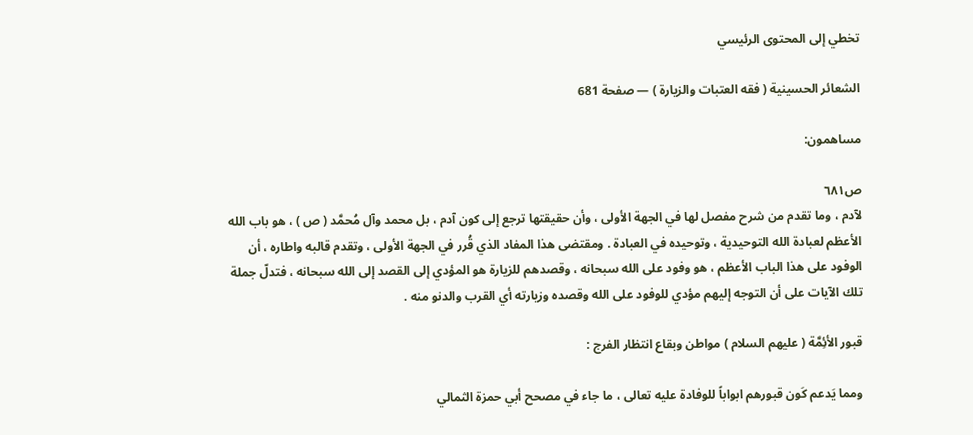تخطي إلى المحتوى الرئيسي

الشعائر الحسينية ( فقه العتبات والزيارة ) — صفحة 681

مساهمون:

ص٦٨١
لآدم ، وما تقدم من شرح مفصل لها في الجهة الأولى ، وأن حقيقتها ترجع إلى كون آدم ، بل محمد وآل مُحمَّد ( ص ) ، هو باب الله الأعظم لعبادة الله التوحيدية ، وتوحيده في العبادة . ومقتضى هذا المفاد الذي قُرر في الجهة الأولى ، وتقدم قالبه واطاره ، أن الوفود على هذا الباب الأعظم ، هو وفود على الله سبحانه ، وقصدهم للزيارة هو المؤدي إلى القصد إلى الله سبحانه ، فتدلّ جملة تلك الآيات على أن التوجه إليهم مؤدي للوفود على الله وقصده وزيارته أي القرب والدنو منه .

قبور الأئِمَّة ( عليهم السلام ) مواطن وبقاع انتظار الفرج :

ومما يَدعم كَون قبورهم ابواباً للوفادة عليه تعالى ، ما جاء في مصحح أبي حمزة الثمالي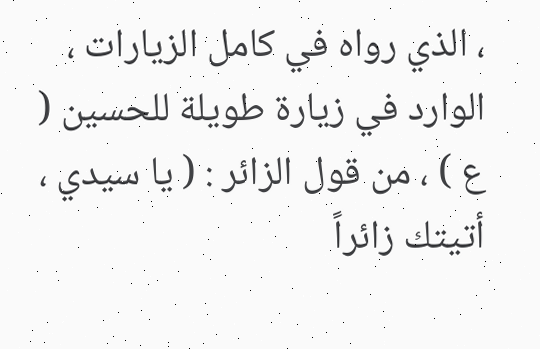، الذي رواه في كامل الزيارات ، الوارد في زيارة طويلة للحسين ( ع ) ، من قول الزائر : ( يا سيدي ، أتيتك زائراً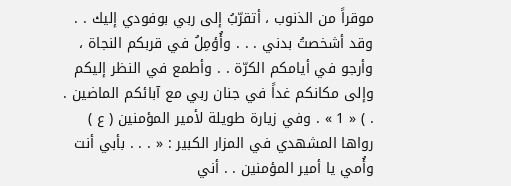موقراً من الذنوب ، أتقرّبُ إلى ربي بوفودي إليك . . وقد أشخصتُ بدني . . . وأُؤمِلُ في قربكم النجاة ، وأرجو في أيامكم الكرّة . . وأطمع في النظر إليكم وإلى مكانكم غداً في جنان ربي مع آبائكم الماضين . . ) « 1 » . وفي زيارة طويلة لأمير المؤمنين ( ع ) رواها المشهدي في المزار الكبير : « . . . بأبي أنت وأُمي يا أمير المؤمنين . . أني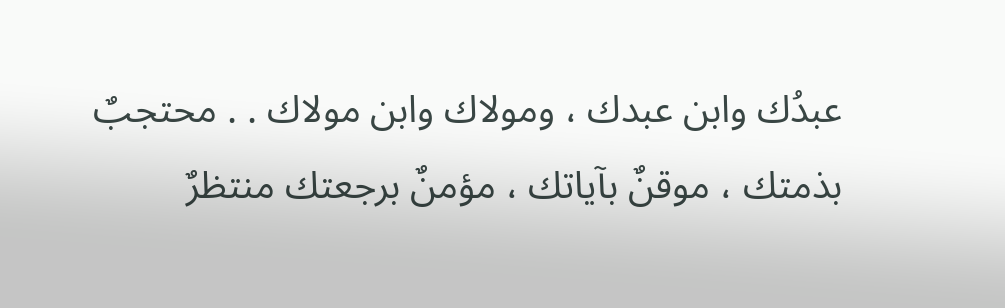عبدُك وابن عبدك ، ومولاك وابن مولاك . . محتجبٌ بذمتك ، موقنٌ بآياتك ، مؤمنٌ برجعتك منتظرٌ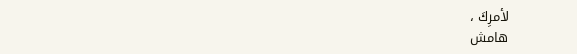لأمرِكَ ،
هامش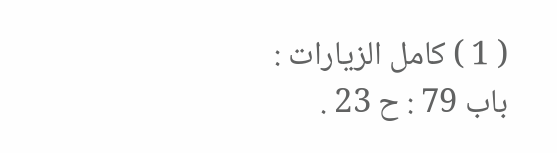( 1 ) كامل الزيارات : باب 79 : ح 23 .